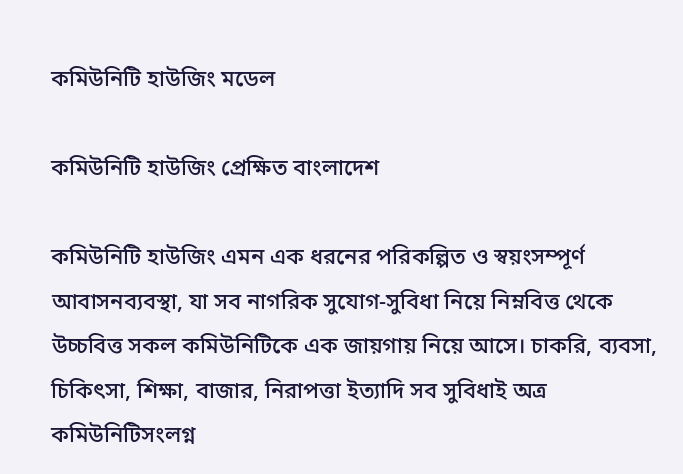কমিউনিটি হাউজিং মডেল

কমিউনিটি হাউজিং প্রেক্ষিত বাংলাদেশ

কমিউনিটি হাউজিং এমন এক ধরনের পরিকল্পিত ও স্বয়ংসম্পূর্ণ আবাসনব্যবস্থা, যা সব নাগরিক সুযোগ-সুবিধা নিয়ে নিম্নবিত্ত থেকে উচ্চবিত্ত সকল কমিউনিটিকে এক জায়গায় নিয়ে আসে। চাকরি, ব্যবসা, চিকিৎসা, শিক্ষা, বাজার, নিরাপত্তা ইত্যাদি সব সুবিধাই অত্র কমিউনিটিসংলগ্ন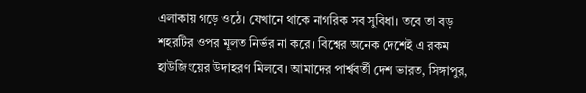এলাকায় গড়ে ওঠে। যেখানে থাকে নাগরিক সব সুবিধা। তবে তা বড় শহরটির ওপর মূলত নির্ভর না করে। বিশ্বের অনেক দেশেই এ রকম হাউজিংয়ের উদাহরণ মিলবে। আমাদের পার্শ্ববর্তী দেশ ভারত, সিঙ্গাপুর,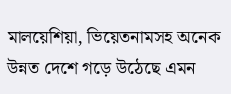মালয়েশিয়া, ভিয়েতনামসহ অনেক উন্নত দেশে গড়ে উঠেছে এমন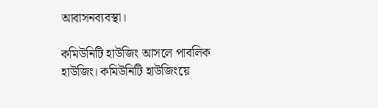আবাসনব্যবস্থা।

কমিউনিটি হাউজিং আসলে পাবলিক হাউজিং। কমিউনিটি হাউজিংয়ে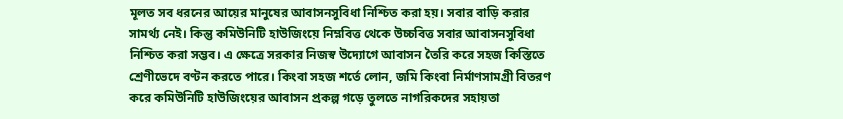মূলত সব ধরনের আয়ের মানুষের আবাসনসুবিধা নিশ্চিত করা হয়। সবার বাড়ি করার সামর্থ্য নেই। কিন্তু কমিউনিটি হাউজিংয়ে নিম্নবিত্ত থেকে উচ্চবিত্ত সবার আবাসনসুবিধা নিশ্চিত করা সম্ভব। এ ক্ষেত্রে সরকার নিজস্ব উদ্যোগে আবাসন তৈরি করে সহজ কিস্তিতে শ্রেণীভেদে বণ্টন করতে পারে। কিংবা সহজ শর্তে লোন, জমি কিংবা নির্মাণসামগ্রী বিতরণ করে কমিউনিটি হাউজিংয়ের আবাসন প্রকল্প গড়ে তুলতে নাগরিকদের সহায়তা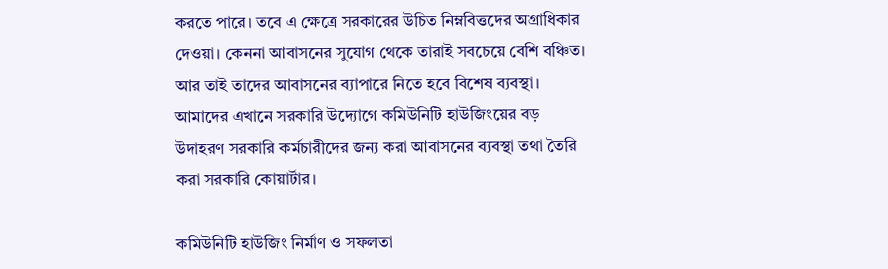করতে পারে। তবে এ ক্ষেত্রে সরকারের উচিত নিম্নবিত্তদের অগ্রাধিকার দেওয়া। কেননা আবাসনের সুযোগ থেকে তারাই সবচেয়ে বেশি বঞ্চিত। আর তাই তাদের আবাসনের ব্যাপারে নিতে হবে বিশেষ ব্যবস্থা। আমাদের এখানে সরকারি উদ্যোগে কমিউনিটি হাউজিংয়ের বড় উদাহরণ সরকারি কর্মচারীদের জন্য করা আবাসনের ব্যবস্থা তথা তৈরি করা সরকারি কোয়ার্টার।

কমিউনিটি হাউজিং নির্মাণ ও সফলতা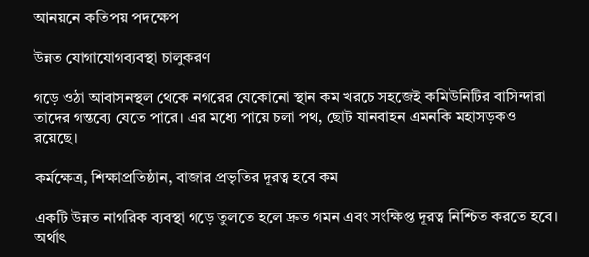আনয়নে কতিপয় পদক্ষেপ

উন্নত যোগাযোগব্যবস্থা চালুকরণ

গড়ে ওঠা আবাসনস্থল থেকে নগরের যেকোনো স্থান কম খরচে সহজেই কমিউনিটির বাসিন্দারা তাদের গন্তব্যে যেতে পারে। এর মধ্যে পায়ে চলা পথ, ছোট যানবাহন এমনকি মহাসড়কও রয়েছে।

কর্মক্ষেত্র, শিক্ষাপ্রতিষ্ঠান, বাজার প্রভৃতির দূরত্ব হবে কম

একটি উন্নত নাগরিক ব্যবস্থা গড়ে তুলতে হলে দ্রুত গমন এবং সংক্ষিপ্ত দূরত্ব নিশ্চিত করতে হবে। অর্থাৎ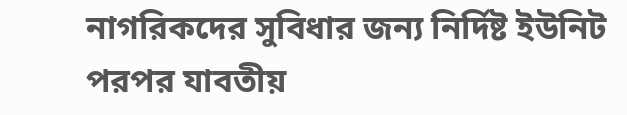নাগরিকদের সুবিধার জন্য নির্দিষ্ট ইউনিট পরপর যাবতীয়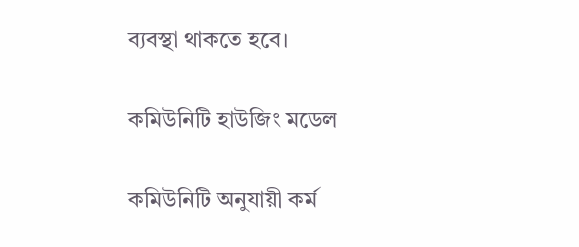ব্যবস্থা থাকতে হবে।

কমিউনিটি হাউজিং মডেল

কমিউনিটি অনুযায়ী কর্ম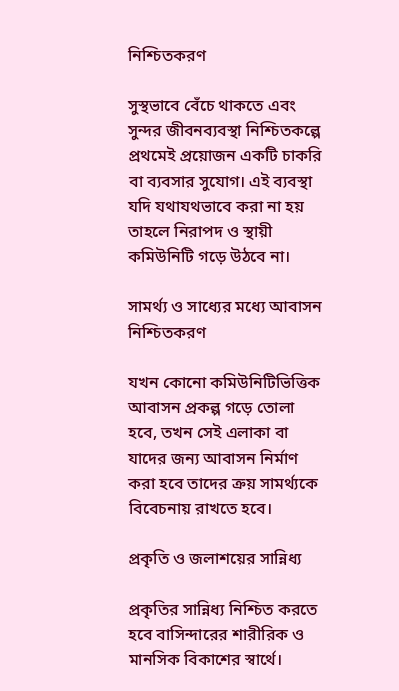নিশ্চিতকরণ

সুস্থভাবে বেঁচে থাকতে এবং সুন্দর জীবনব্যবস্থা নিশ্চিতকল্পে প্রথমেই প্রয়োজন একটি চাকরি বা ব্যবসার সুযোগ। এই ব্যবস্থা যদি যথাযথভাবে করা না হয় তাহলে নিরাপদ ও স্থায়ী কমিউনিটি গড়ে উঠবে না।

সামর্থ্য ও সাধ্যের মধ্যে আবাসন নিশ্চিতকরণ

যখন কোনো কমিউনিটিভিত্তিক আবাসন প্রকল্প গড়ে তোলা হবে, তখন সেই এলাকা বা যাদের জন্য আবাসন নির্মাণ করা হবে তাদের ক্রয় সামর্থ্যকে বিবেচনায় রাখতে হবে।

প্রকৃতি ও জলাশয়ের সান্নিধ্য

প্রকৃতির সান্নিধ্য নিশ্চিত করতে হবে বাসিন্দারের শারীরিক ও মানসিক বিকাশের স্বার্থে।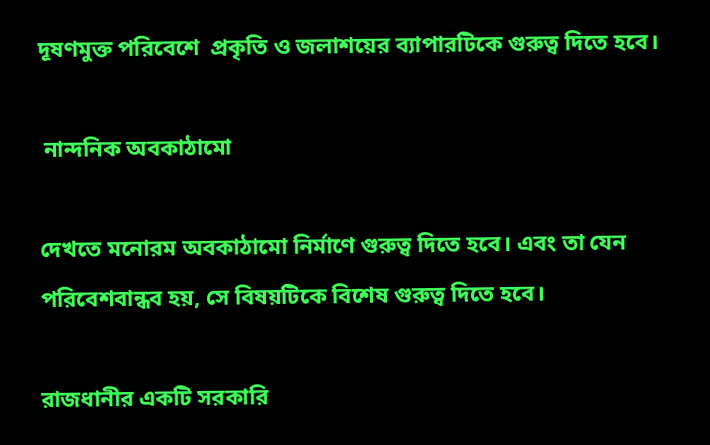দূষণমুক্ত পরিবেশে  প্রকৃতি ও জলাশয়ের ব্যাপারটিকে গুরুত্ব দিতে হবে।

 নান্দনিক অবকাঠামো

দেখতে মনোরম অবকাঠামো নির্মাণে গুরুত্ব দিতে হবে। এবং তা যেন পরিবেশবান্ধব হয়, সে বিষয়টিকে বিশেষ গুরুত্ব দিতে হবে।

রাজধানীর একটি সরকারি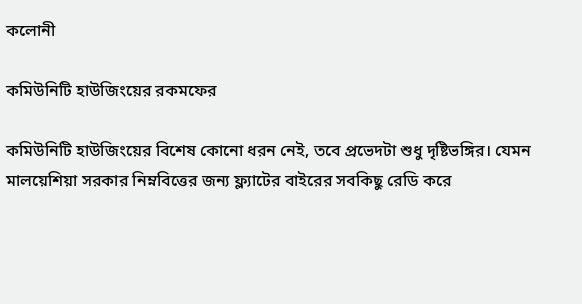কলোনী

কমিউনিটি হাউজিংয়ের রকমফের

কমিউনিটি হাউজিংয়ের বিশেষ কোনো ধরন নেই, তবে প্রভেদটা শুধু দৃষ্টিভঙ্গির। যেমন মালয়েশিয়া সরকার নিম্নবিত্তের জন্য ফ্ল্যাটের বাইরের সবকিছু রেডি করে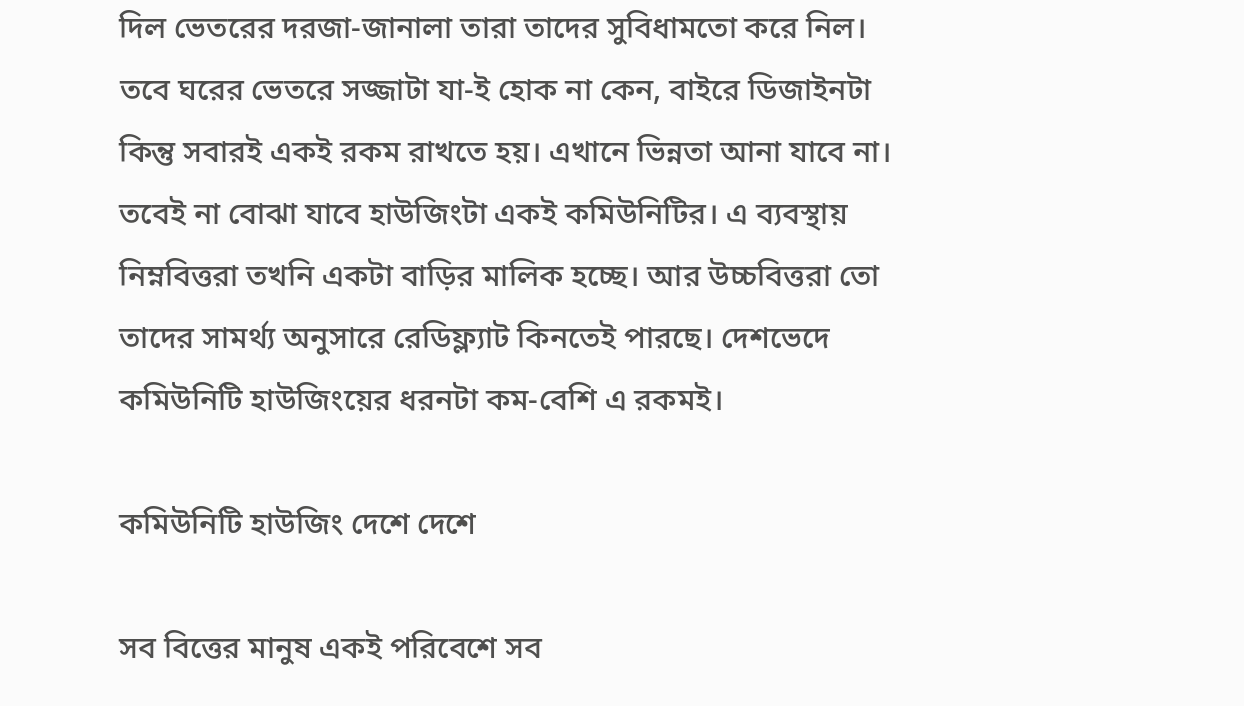দিল ভেতরের দরজা-জানালা তারা তাদের সুবিধামতো করে নিল। তবে ঘরের ভেতরে সজ্জাটা যা-ই হোক না কেন, বাইরে ডিজাইনটা কিন্তু সবারই একই রকম রাখতে হয়। এখানে ভিন্নতা আনা যাবে না। তবেই না বোঝা যাবে হাউজিংটা একই কমিউনিটির। এ ব্যবস্থায় নিম্নবিত্তরা তখনি একটা বাড়ির মালিক হচ্ছে। আর উচ্চবিত্তরা তো তাদের সামর্থ্য অনুসারে রেডিফ্ল্যাট কিনতেই পারছে। দেশভেদে কমিউনিটি হাউজিংয়ের ধরনটা কম-বেশি এ রকমই।

কমিউনিটি হাউজিং দেশে দেশে

সব বিত্তের মানুষ একই পরিবেশে সব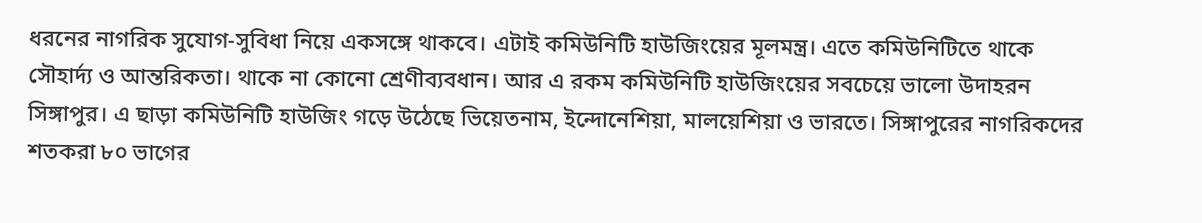ধরনের নাগরিক সুযোগ-সুবিধা নিয়ে একসঙ্গে থাকবে। এটাই কমিউনিটি হাউজিংয়ের মূলমন্ত্র। এতে কমিউনিটিতে থাকে সৌহার্দ্য ও আন্তরিকতা। থাকে না কোনো শ্রেণীব্যবধান। আর এ রকম কমিউনিটি হাউজিংয়ের সবচেয়ে ভালো উদাহরন সিঙ্গাপুর। এ ছাড়া কমিউনিটি হাউজিং গড়ে উঠেছে ভিয়েতনাম, ইন্দোনেশিয়া, মালয়েশিয়া ও ভারতে। সিঙ্গাপুরের নাগরিকদের শতকরা ৮০ ভাগের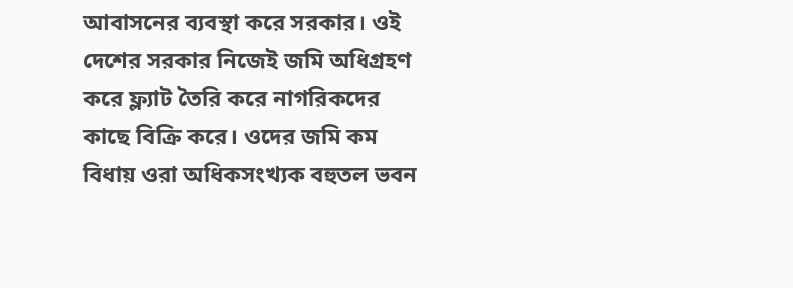আবাসনের ব্যবস্থা করে সরকার। ওই দেশের সরকার নিজেই জমি অধিগ্রহণ করে ফ্ল্যাট তৈরি করে নাগরিকদের কাছে বিক্রি করে। ওদের জমি কম বিধায় ওরা অধিকসংখ্যক বহুতল ভবন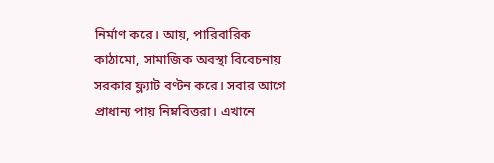নির্মাণ করে। আয়, পারিবারিক কাঠামো, সামাজিক অবস্থা বিবেচনায় সরকার ফ্ল্যাট বণ্টন করে। সবার আগে প্রাধান্য পায় নিম্নবিত্তরা। এখানে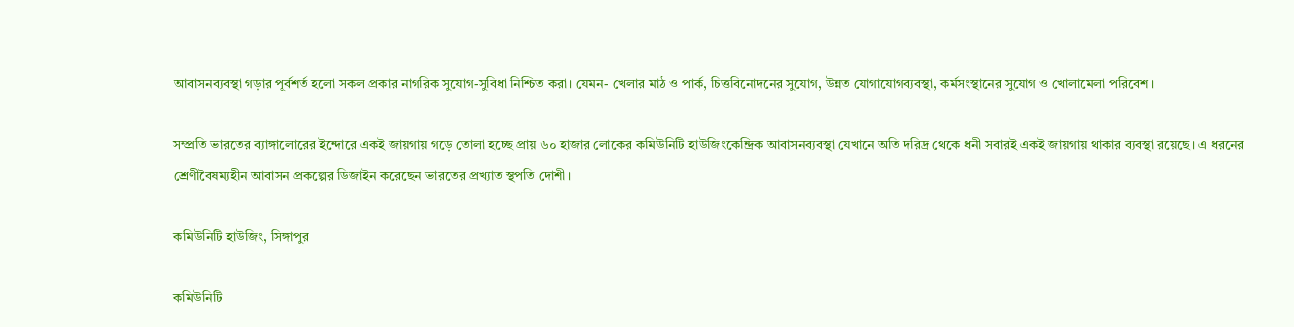আবাসনব্যবস্থা গড়ার পূর্বশর্ত হলো সকল প্রকার নাগরিক সুযোগ-সুবিধা নিশ্চিত করা। যেমন- খেলার মাঠ ও পার্ক, চিত্তবিনোদনের সুযোগ, উন্নত যোগাযোগব্যবস্থা, কর্মসংস্থানের সুযোগ ও খোলামেলা পরিবেশ।

সম্প্রতি ভারতের ব্যাঙ্গালোরের ইন্দোরে একই জায়গায় গড়ে তোলা হচ্ছে প্রায় ৬০ হাজার লোকের কমিউনিটি হাউজিংকেন্দ্রিক আবাসনব্যবস্থা যেখানে অতি দরিদ্র থেকে ধনী সবারই একই জায়গায় থাকার ব্যবস্থা রয়েছে। এ ধরনের শ্রেণীবৈষম্যহীন আবাসন প্রকল্পের ডিজাইন করেছেন ভারতের প্রখ্যাত স্থপতি দোশী।

কমিউনিটি হাউজিং, সিঙ্গাপুর

কমিউনিটি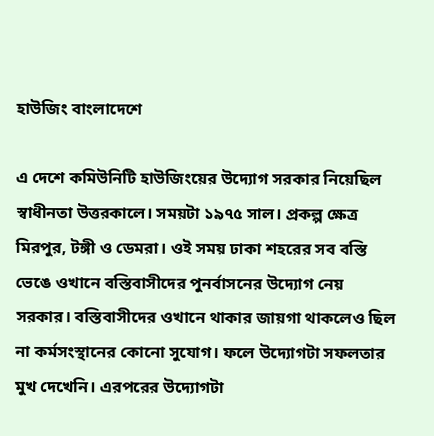হাউজিং বাংলাদেশে

এ দেশে কমিউনিটি হাউজিংয়ের উদ্যোগ সরকার নিয়েছিল স্বাধীনতা উত্তরকালে। সময়টা ১৯৭৫ সাল। প্রকল্প ক্ষেত্র মিরপুর, টঙ্গী ও ডেমরা। ওই সময় ঢাকা শহরের সব বস্তি ভেঙে ওখানে বস্তিবাসীদের পুনর্বাসনের উদ্যোগ নেয় সরকার। বস্তিবাসীদের ওখানে থাকার জায়গা থাকলেও ছিল না কর্মসংস্থানের কোনো সুযোগ। ফলে উদ্যোগটা সফলতার মুখ দেখেনি। এরপরের উদ্যোগটা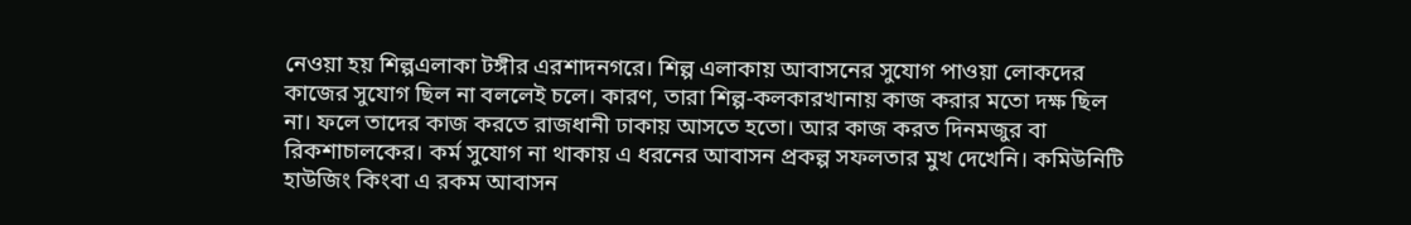নেওয়া হয় শিল্পএলাকা টঙ্গীর এরশাদনগরে। শিল্প এলাকায় আবাসনের সুযোগ পাওয়া লোকদের কাজের সুযোগ ছিল না বললেই চলে। কারণ, তারা শিল্প-কলকারখানায় কাজ করার মতো দক্ষ ছিল না। ফলে তাদের কাজ করতে রাজধানী ঢাকায় আসতে হতো। আর কাজ করত দিনমজুর বা রিকশাচালকের। কর্ম সুযোগ না থাকায় এ ধরনের আবাসন প্রকল্প সফলতার মুখ দেখেনি। কমিউনিটি হাউজিং কিংবা এ রকম আবাসন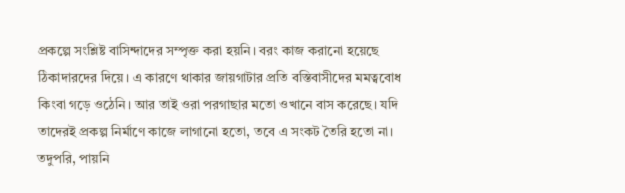প্রকল্পে সংশ্লিষ্ট বাসিন্দাদের সম্পৃক্ত করা হয়নি। বরং কাজ করানো হয়েছে ঠিকাদারদের দিয়ে। এ কারণে থাকার জায়গাটার প্রতি বস্তিবাসীদের মমত্ববোধ কিংবা গড়ে ওঠেনি। আর তাই ওরা পরগাছার মতো ওখানে বাস করেছে। যদি তাদেরই প্রকল্প নির্মাণে কাজে লাগানো হতো, তবে এ সংকট তৈরি হতো না। তদুপরি, পায়নি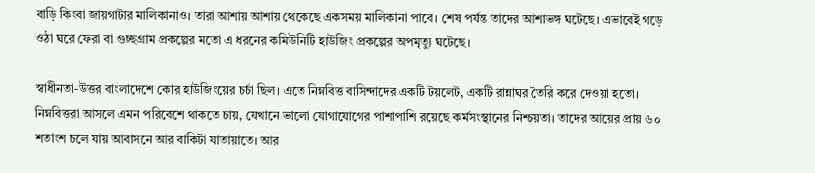বাড়ি কিংবা জায়গাটার মালিকানাও। তারা আশায় আশায় থেকেছে একসময় মালিকানা পাবে। শেষ পর্যন্ত তাদের আশাভঙ্গ ঘটেছে। এভাবেই গড়ে ওঠা ঘরে ফেরা বা গুচ্ছগ্রাম প্রকল্পের মতো এ ধরনের কমিউনিটি হাউজিং প্রকল্পের অপমৃত্যু ঘটেছে।

স্বাধীনতা-উত্তর বাংলাদেশে কোর হাউজিংয়ের চর্চা ছিল। এতে নিম্নবিত্ত বাসিন্দাদের একটি টয়লেট, একটি রান্নাঘর তৈরি করে দেওয়া হতো। নিম্নবিত্তরা আসলে এমন পরিবেশে থাকতে চায়, যেখানে ভালো যোগাযোগের পাশাপাশি রয়েছে কর্মসংস্থানের নিশ্চয়তা। তাদের আয়ের প্রায় ৬০ শতাংশ চলে যায় আবাসনে আর বাকিটা যাতায়াতে। আর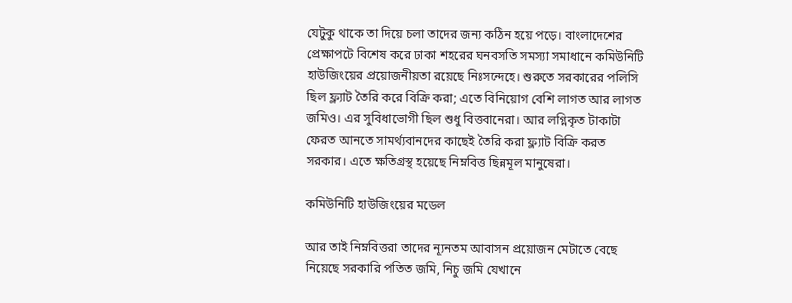যেটুকু থাকে তা দিয়ে চলা তাদের জন্য কঠিন হয়ে পড়ে। বাংলাদেশের প্রেক্ষাপটে বিশেষ করে ঢাকা শহরের ঘনবসতি সমস্যা সমাধানে কমিউনিটি হাউজিংয়ের প্রয়োজনীয়তা রয়েছে নিঃসন্দেহে। শুরুতে সরকারের পলিসি ছিল ফ্ল্যাট তৈরি করে বিক্রি করা; এতে বিনিয়োগ বেশি লাগত আর লাগত জমিও। এর সুবিধাভোগী ছিল শুধু বিত্তবানেরা। আর লগ্নিকৃত টাকাটা ফেরত আনতে সামর্থ্যবানদের কাছেই তৈরি করা ফ্ল্যাট বিক্রি করত সরকার। এতে ক্ষতিগ্রস্থ হয়েছে নিম্নবিত্ত ছিন্নমূল মানুষেরা।

কমিউনিটি হাউজিংয়ের মডেল

আর তাই নিম্নবিত্তরা তাদের ন্যূনতম আবাসন প্রয়োজন মেটাতে বেছে নিয়েছে সরকারি পতিত জমি, নিচু জমি যেখানে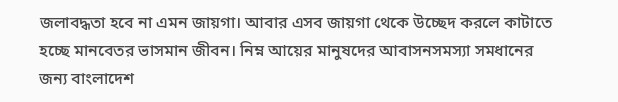জলাবদ্ধতা হবে না এমন জায়গা। আবার এসব জায়গা থেকে উচ্ছেদ করলে কাটাতে হচ্ছে মানবেতর ভাসমান জীবন। নিম্ন আয়ের মানুষদের আবাসনসমস্যা সমধানের জন্য বাংলাদেশ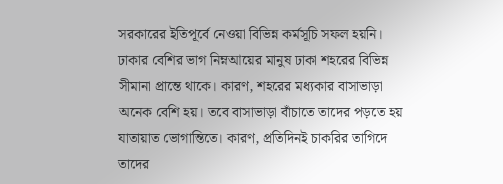সরকারের ইতিপূর্বে নেওয়া বিভিন্ন কর্মসূচি সফল হয়নি। ঢাকার বেশির ভাগ নিম্নআয়ের মানুষ ঢাকা শহরের বিভিন্ন সীমানা প্রান্তে থাকে। কারণ, শহরের মধ্যকার বাসাভাড়া অনেক বেশি হয়। তবে বাসাভাড়া বাঁচাতে তাদের পড়তে হয় যাতায়াত ভোগান্তিতে। কারণ, প্রতিদিনই চাকরির তাগিদে তাদের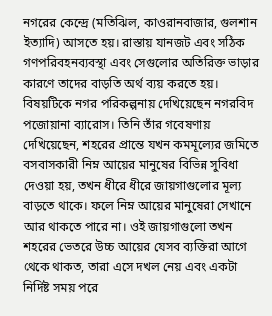নগরের কেন্দ্রে (মতিঝিল, কাওরানবাজার, গুলশান ইত্যাদি) আসতে হয়। রাস্তায় যানজট এবং সঠিক গণপরিবহনব্যবস্থা এবং সেগুলোর অতিরিক্ত ভাড়ার কারণে তাদের বাড়তি অর্থ ব্যয় করতে হয়। বিষয়টিকে নগর পরিকল্পনায় দেখিয়েছেন নগরবিদ পজোয়ানা ব্যারোস। তিনি তাঁর গবেষণায় দেখিয়েছেন, শহরের প্রান্তে যখন কমমূল্যের জমিতে বসবাসকারী নিম্ন আয়ের মানুষের বিভিন্ন সুবিধা দেওয়া হয়, তখন ধীরে ধীরে জায়গাগুলোর মূল্য বাড়তে থাকে। ফলে নিম্ন আয়ের মানুষেরা সেখানে আর থাকতে পারে না। ওই জায়গাগুলো তখন শহরের ভেতরে উচ্চ আয়ের যেসব ব্যক্তিরা আগে থেকে থাকত, তারা এসে দখল নেয় এবং একটা নির্দিষ্ট সময় পরে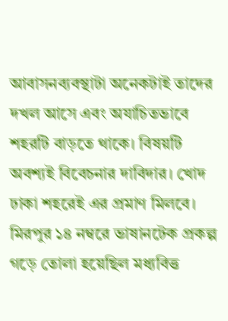আবাসনব্যবস্থাটা অনেকটাই তাদের দখল আসে এবং অযাচিতভাবে শহরটি বাড়তে থাকে। বিষয়টি অবশ্যই বিবেচনার দাবিদার। খোদ ঢাকা শহরেই এর প্রমাণ মিলবে। মিরপুর ১৪ নম্বরে ভাষানটেক প্রকল্প গড়ে তোলা হয়েছিল মধ্যবিত্ত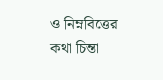ও নিম্নবিত্তের কথা চিন্তা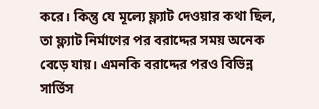করে। কিন্তু যে মূল্যে ফ্ল্যাট দেওয়ার কথা ছিল, তা ফ্ল্যাট নির্মাণের পর বরাদ্দের সময় অনেক বেড়ে যায়। এমনকি বরাদ্দের পরও বিভিন্ন সার্ভিস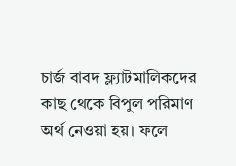চার্জ বাবদ ফ্ল্যাটমালিকদের কাছ থেকে বিপুল পরিমাণ অর্থ নেওয়া হয়। ফলে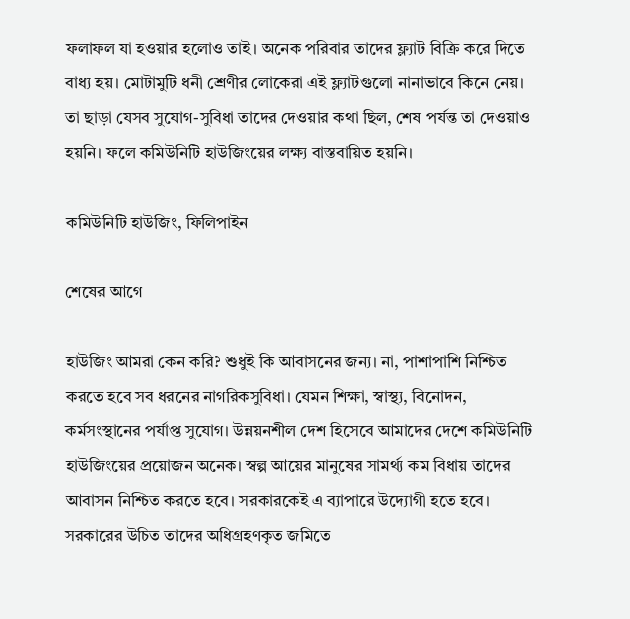ফলাফল যা হওয়ার হলোও তাই। অনেক পরিবার তাদের ফ্ল্যাট বিক্রি করে দিতে বাধ্য হয়। মোটামুটি ধনী শ্রেণীর লোকেরা এই ফ্ল্যাটগুলো নানাভাবে কিনে নেয়। তা ছাড়া যেসব সুযোগ-সুবিধা তাদের দেওয়ার কথা ছিল, শেষ পর্যন্ত তা দেওয়াও হয়নি। ফলে কমিউনিটি হাউজিংয়ের লক্ষ্য বাস্তবায়িত হয়নি।

কমিউনিটি হাউজিং, ফিলিপাইন

শেষের আগে

হাউজিং আমরা কেন করি? শুধুই কি আবাসনের জন্য। না, পাশাপাশি নিশ্চিত করতে হবে সব ধরনের নাগরিকসুবিধা। যেমন শিক্ষা, স্বাস্থ্য, বিনোদন, কর্মসংস্থানের পর্যাপ্ত সুযোগ। উন্নয়নশীল দেশ হিসেবে আমাদের দেশে কমিউনিটি হাউজিংয়ের প্রয়োজন অনেক। স্বল্প আয়ের মানুষের সামর্থ্য কম বিধায় তাদের আবাসন নিশ্চিত করতে হবে। সরকারকেই এ ব্যাপারে উদ্যোগী হতে হবে। সরকারের উচিত তাদের অধিগ্রহণকৃত জমিতে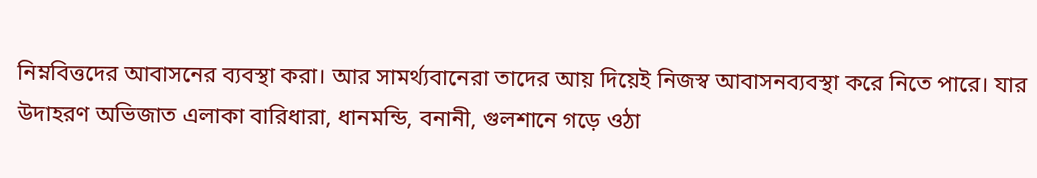নিম্নবিত্তদের আবাসনের ব্যবস্থা করা। আর সামর্থ্যবানেরা তাদের আয় দিয়েই নিজস্ব আবাসনব্যবস্থা করে নিতে পারে। যার উদাহরণ অভিজাত এলাকা বারিধারা, ধানমন্ডি, বনানী, গুলশানে গড়ে ওঠা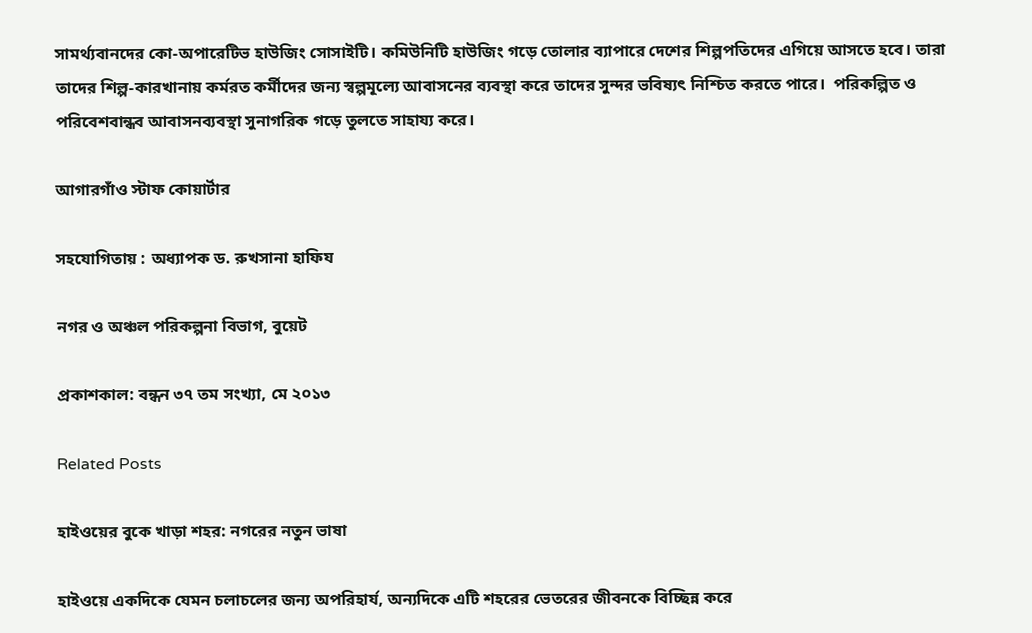সামর্থ্যবানদের কো-অপারেটিভ হাউজিং সোসাইটি। কমিউনিটি হাউজিং গড়ে তোলার ব্যাপারে দেশের শিল্পপতিদের এগিয়ে আসতে হবে। তারা তাদের শিল্প-কারখানায় কর্মরত কর্মীদের জন্য স্বল্পমূল্যে আবাসনের ব্যবস্থা করে তাদের সুন্দর ভবিষ্যৎ নিশ্চিত করতে পারে।  পরিকল্পিত ও পরিবেশবান্ধব আবাসনব্যবস্থা সুনাগরিক গড়ে তুলতে সাহায্য করে।

আগারগাঁও স্টাফ কোয়ার্টার

সহযোগিতায় : অধ্যাপক ড. রুখসানা হাফিয

নগর ও অঞ্চল পরিকল্পনা বিভাগ, বুয়েট

প্রকাশকাল: বন্ধন ৩৭ তম সংখ্যা, মে ২০১৩

Related Posts

হাইওয়ের বুকে খাড়া শহর: নগরের নতুন ভাষা

হাইওয়ে একদিকে যেমন চলাচলের জন্য অপরিহার্য, অন্যদিকে এটি শহরের ভেতরের জীবনকে বিচ্ছিন্ন করে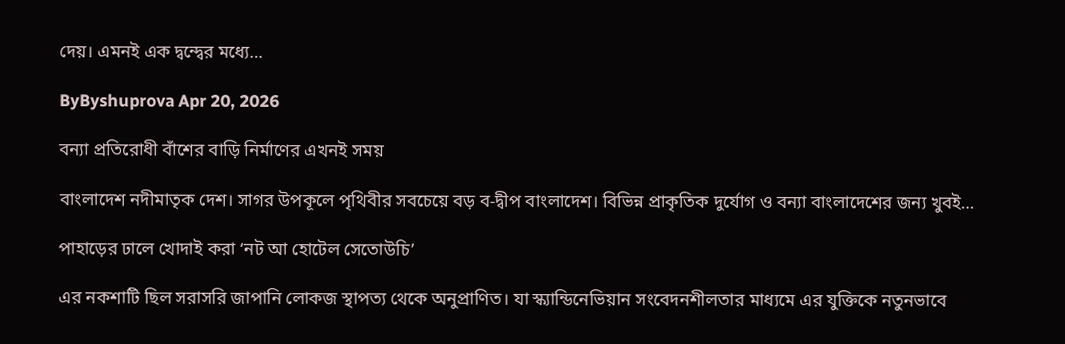দেয়। এমনই এক দ্বন্দ্বের মধ্যে…

ByByshuprova Apr 20, 2026

বন্যা প্রতিরোধী বাঁশের বাড়ি নির্মাণের এখনই সময়

বাংলাদেশ নদীমাতৃক দেশ। সাগর উপকূলে পৃথিবীর সবচেয়ে বড় ব-দ্বীপ বাংলাদেশ। বিভিন্ন প্রাকৃতিক দুর্যোগ ও বন্যা বাংলাদেশের জন্য খুবই…

পাহাড়ের ঢালে খোদাই করা ‘নট আ হোটেল সেতোউচি’

এর নকশাটি ছিল সরাসরি জাপানি লোকজ স্থাপত্য থেকে অনুপ্রাণিত। যা স্ক্যান্ডিনেভিয়ান সংবেদনশীলতার মাধ্যমে এর যুক্তিকে নতুনভাবে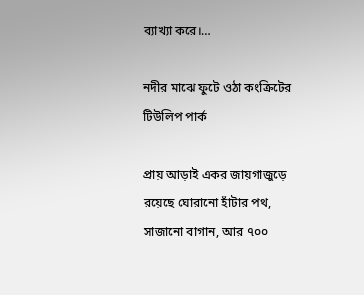ব্যাখ্যা করে।…

নদীর মাঝে ফুটে ওঠা কংক্রিটের টিউলিপ পার্ক

প্রায় আড়াই একর জায়গাজুড়ে রয়েছে ঘোরানো হাঁটার পথ, সাজানো বাগান, আর ৭০০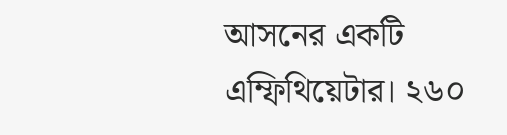আসনের একটি এম্ফিথিয়েটার। ২৬০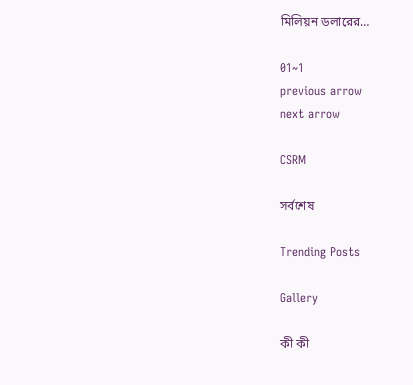মিলিয়ন ডলারের…

01~1
previous arrow
next arrow

CSRM

সর্বশেষ

Trending Posts

Gallery

কী কী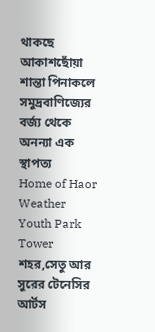থাকছে আকাশছোঁয়া শান্তা পিনাকলে
সমুদ্রবাণিজ্যের বর্জ্য থেকে অনন্যা এক স্থাপত্য
Home of Haor
Weather
Youth Park
Tower
শহর,সেতু আর সুরের টেনেসির আর্টস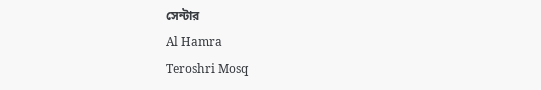সেন্টার
Al Hamra
Teroshri Mosq